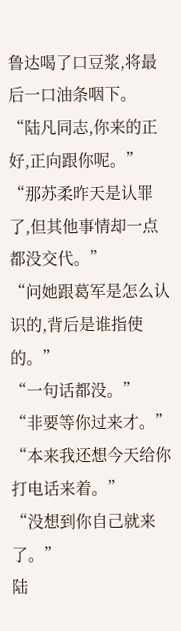鲁达喝了口豆浆,将最后一口油条咽下。
“陆凡同志,你来的正好,正向跟你呢。”
“那苏柔昨天是认罪了,但其他事情却一点都没交代。”
“问她跟葛军是怎么认识的,背后是谁指使的。”
“一句话都没。”
“非要等你过来才。”
“本来我还想今天给你打电话来着。”
“没想到你自己就来了。”
陆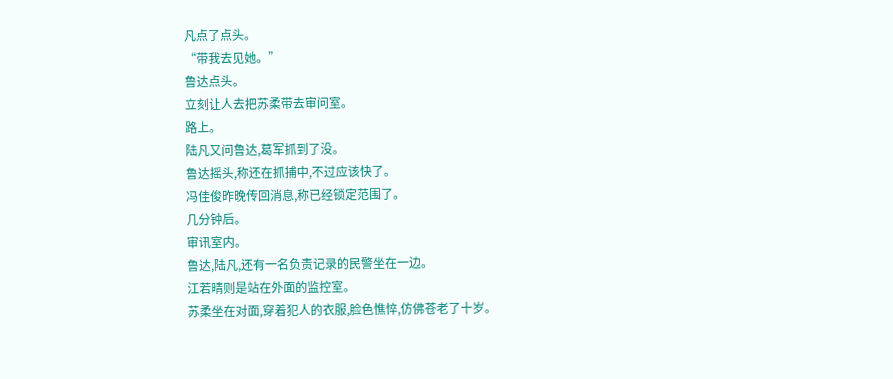凡点了点头。
“带我去见她。”
鲁达点头。
立刻让人去把苏柔带去审问室。
路上。
陆凡又问鲁达,葛军抓到了没。
鲁达摇头,称还在抓捕中,不过应该快了。
冯佳俊昨晚传回消息,称已经锁定范围了。
几分钟后。
审讯室内。
鲁达,陆凡,还有一名负责记录的民警坐在一边。
江若晴则是站在外面的监控室。
苏柔坐在对面,穿着犯人的衣服,脸色憔悴,仿佛苍老了十岁。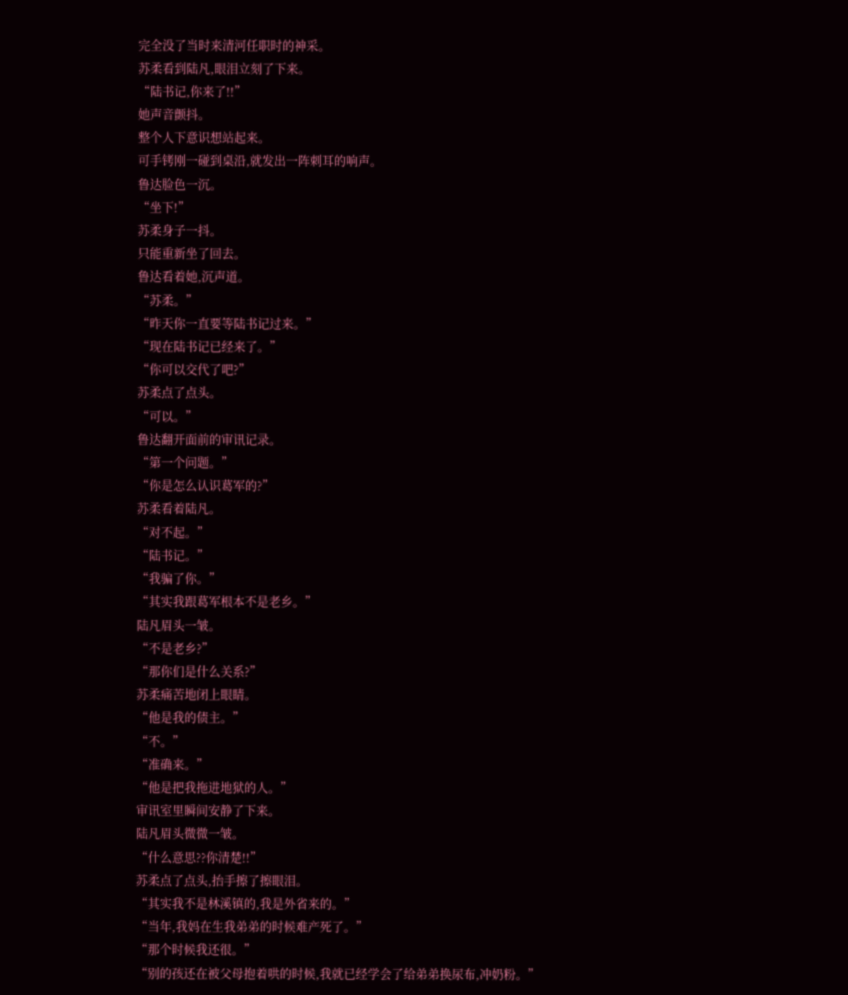完全没了当时来清河任职时的神采。
苏柔看到陆凡,眼泪立刻了下来。
“陆书记,你来了!!”
她声音颤抖。
整个人下意识想站起来。
可手铐刚一碰到桌沿,就发出一阵刺耳的响声。
鲁达脸色一沉。
“坐下!”
苏柔身子一抖。
只能重新坐了回去。
鲁达看着她,沉声道。
“苏柔。”
“昨天你一直要等陆书记过来。”
“现在陆书记已经来了。”
“你可以交代了吧?”
苏柔点了点头。
“可以。”
鲁达翻开面前的审讯记录。
“第一个问题。”
“你是怎么认识葛军的?”
苏柔看着陆凡。
“对不起。”
“陆书记。”
“我骗了你。”
“其实我跟葛军根本不是老乡。”
陆凡眉头一皱。
“不是老乡?”
“那你们是什么关系?”
苏柔痛苦地闭上眼睛。
“他是我的债主。”
“不。”
“准确来。”
“他是把我拖进地狱的人。”
审讯室里瞬间安静了下来。
陆凡眉头微微一皱。
“什么意思??你清楚!!”
苏柔点了点头,抬手擦了擦眼泪。
“其实我不是林溪镇的,我是外省来的。”
“当年,我妈在生我弟弟的时候难产死了。”
“那个时候我还很。”
“别的孩还在被父母抱着哄的时候,我就已经学会了给弟弟换尿布,冲奶粉。”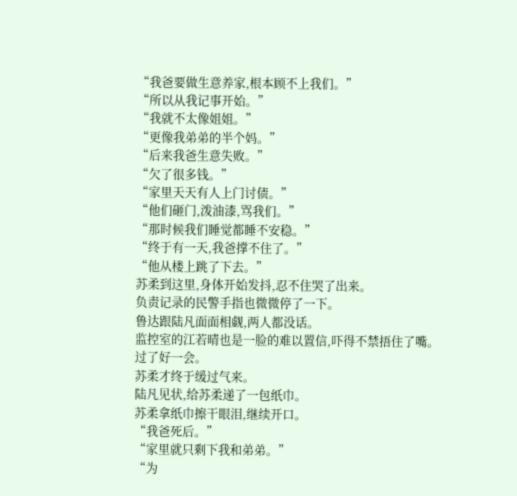“我爸要做生意养家,根本顾不上我们。”
“所以从我记事开始。”
“我就不太像姐姐。”
“更像我弟弟的半个妈。”
“后来我爸生意失败。”
“欠了很多钱。”
“家里天天有人上门讨债。”
“他们砸门,泼油漆,骂我们。”
“那时候我们睡觉都睡不安稳。”
“终于有一天,我爸撑不住了。”
“他从楼上跳了下去。”
苏柔到这里,身体开始发抖,忍不住哭了出来。
负责记录的民警手指也微微停了一下。
鲁达跟陆凡面面相觑,两人都没话。
监控室的江若晴也是一脸的难以置信,吓得不禁捂住了嘴。
过了好一会。
苏柔才终于缓过气来。
陆凡见状,给苏柔递了一包纸巾。
苏柔拿纸巾擦干眼泪,继续开口。
“我爸死后。”
“家里就只剩下我和弟弟。”
“为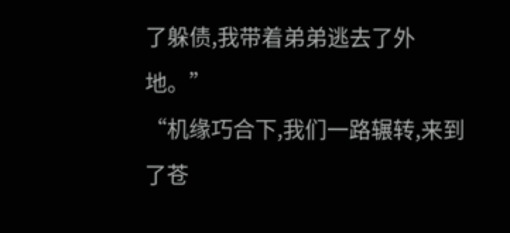了躲债,我带着弟弟逃去了外地。”
“机缘巧合下,我们一路辗转,来到了苍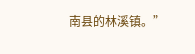南县的林溪镇。”